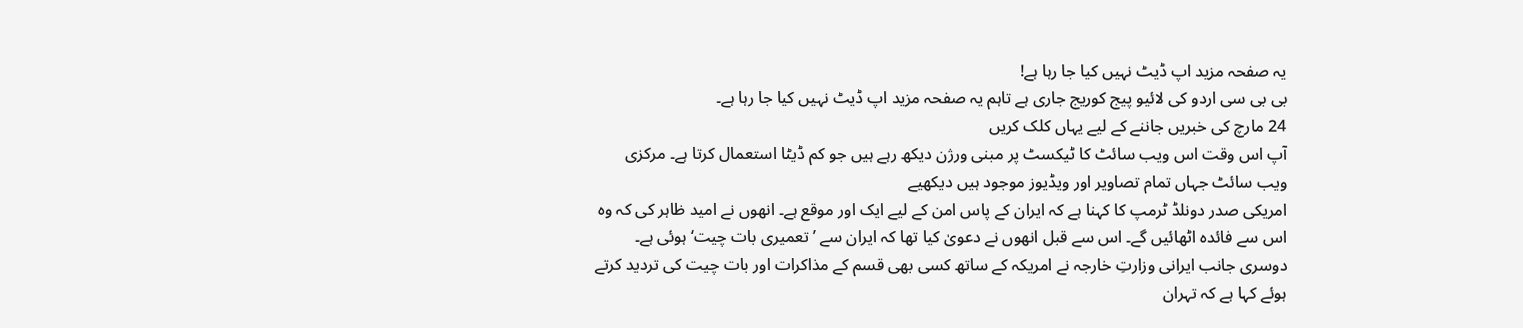یہ صفحہ مزید اپ ڈیٹ نہیں کیا جا رہا ہے!
بی بی سی اردو کی لائیو پیج کوریج جاری ہے تاہم یہ صفحہ مزید اپ ڈیٹ نہیں کیا جا رہا ہے۔
24 مارچ کی خبریں جاننے کے لیے یہاں کلک کریں
آپ اس وقت اس ویب سائٹ کا ٹیکسٹ پر مبنی ورژن دیکھ رہے ہیں جو کم ڈیٹا استعمال کرتا ہے۔ مرکزی ویب سائٹ جہاں تمام تصاویر اور ویڈیوز موجود ہیں دیکھیے
امریکی صدر دونلڈ ٹرمپ کا کہنا ہے کہ ایران کے پاس امن کے لیے ایک اور موقع ہے۔ انھوں نے امید ظاہر کی کہ وہ اس سے فائدہ اٹھائیں گے۔ اس سے قبل انھوں نے دعویٰ کیا تھا کہ ایران سے ’تعمیری بات چیت‘ ہوئی ہے۔ دوسری جانب ایرانی وزارتِ خارجہ نے امریکہ کے ساتھ کسی بھی قسم کے مذاکرات اور بات چیت کی تردید کرتے ہوئے کہا ہے کہ تہران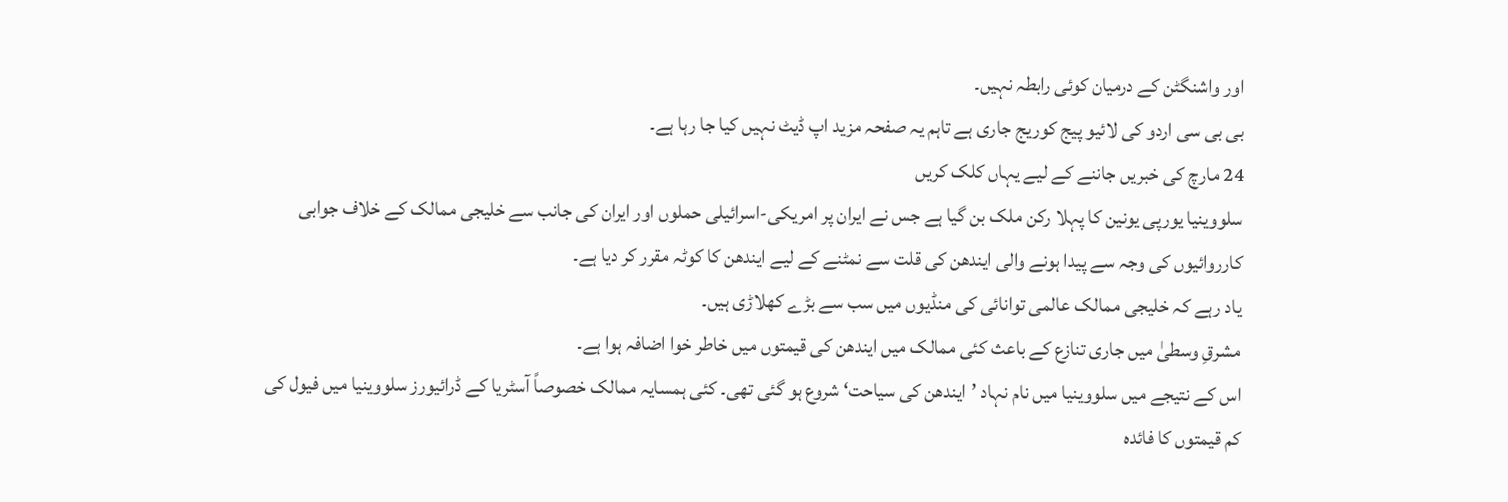اور واشنگٹن کے درمیان کوئی رابطہ نہیں۔
بی بی سی اردو کی لائیو پیج کوریج جاری ہے تاہم یہ صفحہ مزید اپ ڈیٹ نہیں کیا جا رہا ہے۔
24 مارچ کی خبریں جاننے کے لیے یہاں کلک کریں
سلووینیا یورپی یونین کا پہلا رکن ملک بن گیا ہے جس نے ایران پر امریکی-اسرائیلی حملوں اور ایران کی جانب سے خلیجی ممالک کے خلاف جوابی کارروائیوں کی وجہ سے پیدا ہونے والی ایندھن کی قلت سے نمٹنے کے لیے ایندھن کا کوٹہ مقرر کر دیا ہے۔
یاد رہے کہ خلیجی ممالک عالمی توانائی کی منڈیوں میں سب سے بڑے کھلاڑی ہیں۔
مشرقِ وسطیٰ میں جاری تنازع کے باعث کئی ممالک میں ایندھن کی قیمتوں میں خاطر خوا اضافہ ہوا ہے۔
اس کے نتیجے میں سلووینیا میں نام نہاد ’ایندھن کی سیاحت‘ شروع ہو گئی تھی۔ کئی ہمسایہ ممالک خصوصاً آسٹریا کے ڈرائیورز سلووینیا میں فیول کی کم قیمتوں کا فائدہ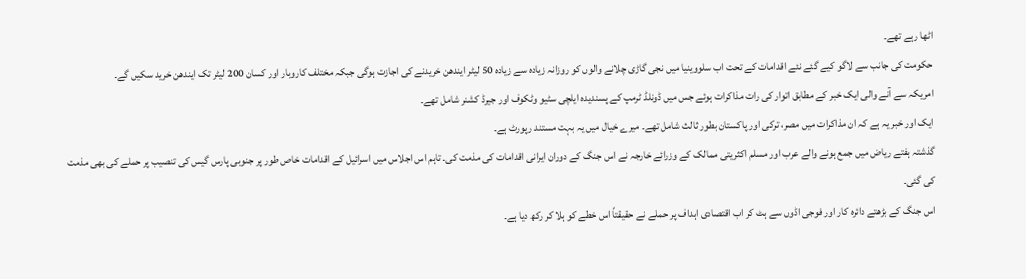اٹھا رہے تھے۔
حکومت کی جانب سے لاگو کیے گئے نئے اقدامات کے تحت اب سلووینیا میں نجی گاڑی چلانے والوں کو روزانہ زیادہ سے زیادہ 50 لیٹر ایندھن خریدنے کی اجازت ہوگی جبکہ مختلف کاروبار اور کسان 200 لیٹر تک ایندھن خرید سکیں گے۔
امریکہ سے آنے والی ایک خبر کے مطابق اتوار کی رات مذاکرات ہوئے جس میں ڈونلڈ ٹرمپ کے پسندیدہ ایلچی سٹیو وٹکوف اور جیرڈ کشنر شامل تھے۔
ایک اور خبر یہ ہے کہ ان مذاکرات میں مصر، ترکی اور پاکستان بطور ثالث شامل تھے۔ میرے خیال میں یہ بہت مستند رپورٹ ہے۔
گذشتہ ہفتے ریاض میں جمع ہونے والے عرب اور مسلم اکثریتی ممالک کے وزرائے خارجہ نے اس جنگ کے دوران ایرانی اقدامات کی مذمت کی۔ تاہم اس اجلاس میں اسرائیل کے اقدامات خاص طور پر جنوبی پارس گیس کی تنصیب پر حملے کی بھی مذمت کی گئی۔
اس جنگ کے بڑھتے دائرہ کار اور فوجی اڈوں سے ہٹ کر اب اقتصادی اہداف پر حملے نے حقیقتاً اس خطے کو ہلا کر رکھ دیا ہے۔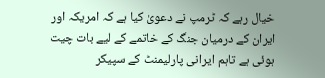خیال رہے کہ ٹرمپ نے دعویٰ کیا ہے کہ امریکہ اور ایران کے درمیان جنگ کے خاتمے کے لیے بات چیت ہوئی ہے تاہم ایرانی پارلیمنٹ کے سپیکر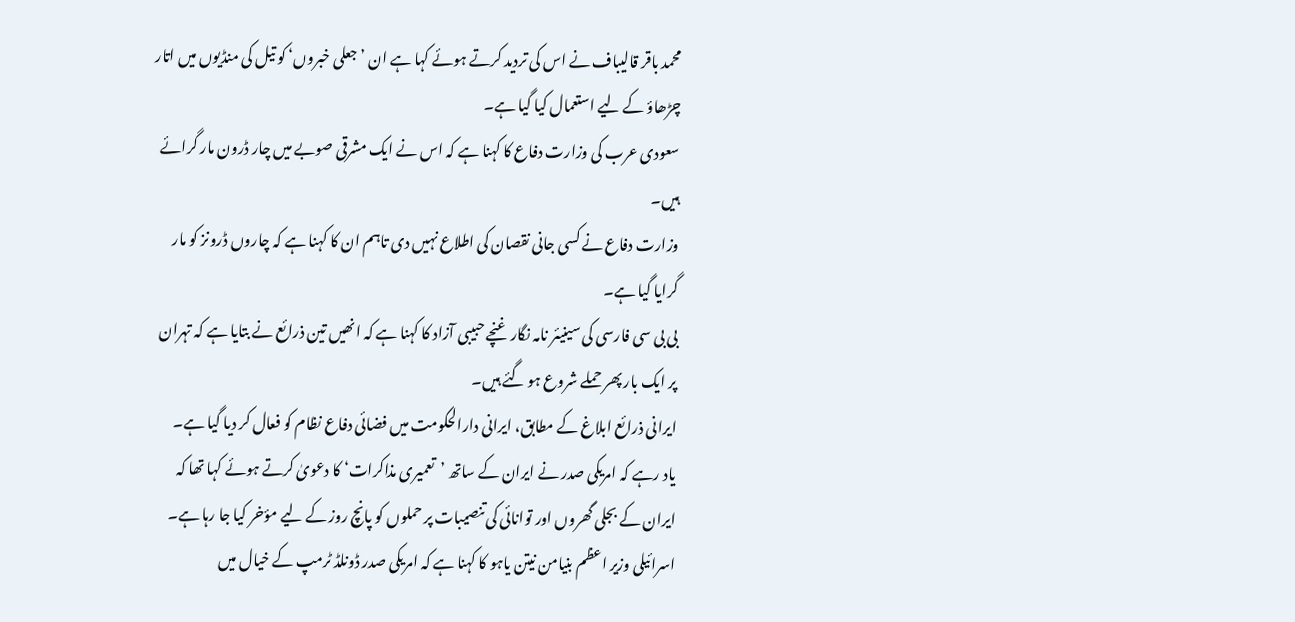محمد باقر قالیباف نے اس کی تردید کرتے ہوئے کہا ہے ان ’جعلی خبروں‘ کو تیل کی منڈیوں میں اتار چڑھاؤ کے لیے استعمال کیا گیا ہے۔
سعودی عرب کی وزارت دفاع کا کہنا ہے کہ اس نے ایک مشرقی صوبے میں چار ڈرون مار گرائے ہیں۔
وزارت دفاع نے کسی جانی نقصان کی اطلاع نہیں دی تاہم ان کا کہنا ہے کہ چاروں ڈرونز کو مار گرایا گیا ہے۔
بی بی سی فارسی کی سینیئر نامہ نگار غنچے حبیبی آزاد کا کہنا ہے کہ انھیں تین ذرائع نے بتایا ہے کہ تہران پر ایک بار پھر حملے شروع ہو گئے ہیں۔
ایرانی ذرائع ابلاغ کے مطابق، ایرانی دارالحکومت میں فضائی دفاع نظام کو فعال کر دیا گیا ہے۔
یاد رہے کہ امریکی صدر نے ایران کے ساتھ ’تعمیری مذاکرات‘ کا دعویٰ کرتے ہوئے کہا تھا کہ ایران کے بجلی گھروں اور توانائی کی تنصیبات پر حملوں کو پانچ روز کے لیے مؤخر کیا جا رہا ہے۔
اسرائیلی وزیر اعظم بنیامن نیتن یاہو کا کہنا ہے کہ امریکی صدر ڈونلڈ ٹرمپ کے خیال میں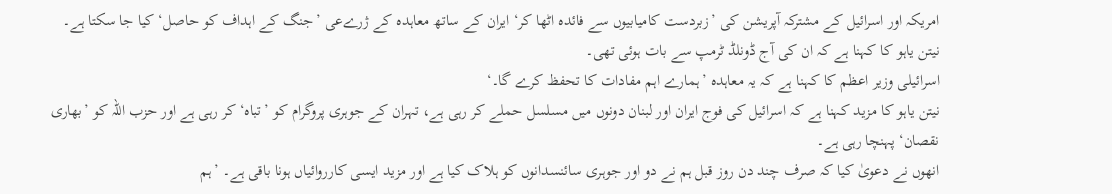امریکہ اور اسرائیل کے مشترکہ آپریشن کی ’زبردست کامیابیوں سے فائدہ اٹھا کر‘ ایران کے ساتھ معاہدہ کے ژرےعی ’جنگ کے اہداف کو حاصل‘ کیا جا سکتا ہے۔
نیتن یاہو کا کہنا ہے کہ ان کی آج ڈونلڈ ٹرمپ سے بات ہوئی تھی۔
اسرائیلی وزیر اعظم کا کہنا ہے کہ یہ معاہدہ ’ہمارے اہم مفادات کا تحفظ کرے گا۔‘
نیتن یاہو کا مزید کہنا ہے کہ اسرائیل کی فوج ایران اور لبنان دونوں میں مسلسل حملے کر رہی ہے، تہران کے جوہری پروگرام کو ’تباہ‘ کر رہی ہے اور حزب اللہ کو ’بھاری نقصان‘ پہنچا رہی ہے۔
انھوں نے دعویٰ کیا کہ صرف چند دن روز قبل ہم نے دو اور جوہری سائنسدانوں کو ہلاک کیا ہے اور مزید ایسی کارروائیاں ہونا باقی ہے۔ ’ہم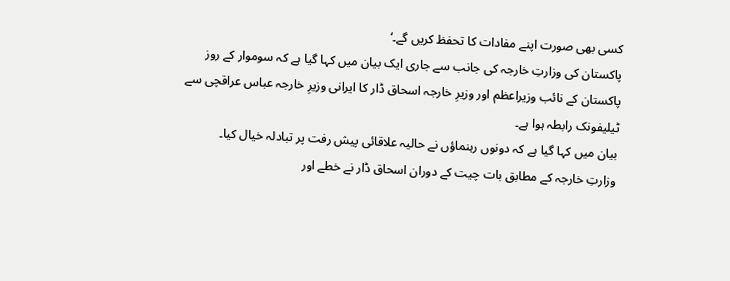کسی بھی صورت اپنے مفادات کا تحفظ کریں گے۔‘
پاکستان کی وزارتِ خارجہ کی جانب سے جاری ایک بیان میں کہا گیا ہے کہ سوموار کے روز پاکستان کے نائب وزیراعظم اور وزیرِ خارجہ اسحاق ڈار کا ایرانی وزیرِ خارجہ عباس عراقچی سے ٹیلیفونک رابطہ ہوا ہے۔
بیان میں کہا گیا ہے کہ دونوں رہنماؤں نے حالیہ علاقائی پیش رفت پر تبادلہ خیال کیا۔
وزارتِ خارجہ کے مطابق بات چیت کے دوران اسحاق ڈار نے خطے اور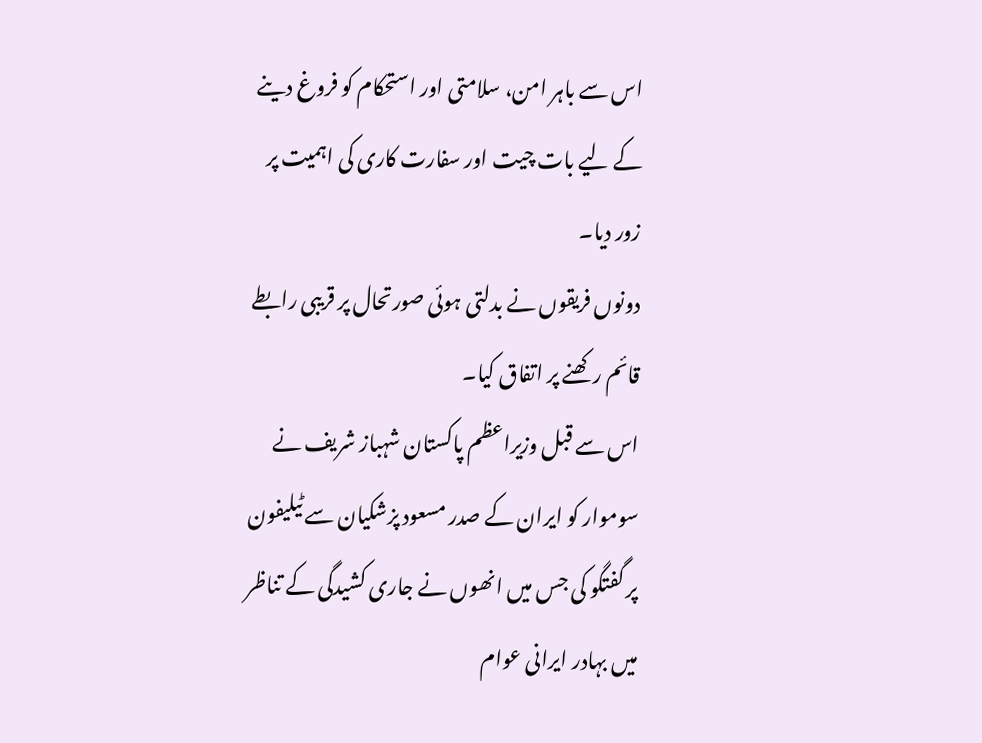اس سے باہر امن، سلامتی اور استحکام کو فروغ دینے کے لیے بات چیت اور سفارت کاری کی اہمیت پر زور دیا۔
دونوں فریقوں نے بدلتی ہوئی صورتحال پر قریبی رابطے قائم رکھنے پر اتفاق کیا۔
اس سے قبل وزیراعظم پاکستان شہباز شریف نے سوموار کو ایران کے صدر مسعود پزشکیان سے ٹیلیفون پر گفتگو کی جس میں انھوں نے جاری کشیدگی کے تناظر میں بہادر ایرانی عوام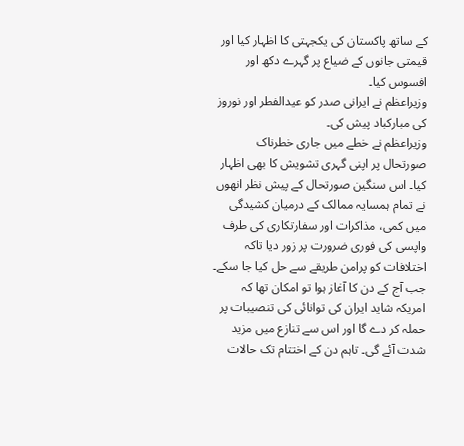کے ساتھ پاکستان کی یکجہتی کا اظہار کیا اور قیمتی جانوں کے ضیاع پر گہرے دکھ اور افسوس کیا۔
وزیراعظم نے ایرانی صدر کو عیدالفطر اور نوروز کی مبارکباد پیش کی۔
وزیراعظم نے خطے میں جاری خطرناک صورتحال پر اپنی گہری تشویش کا بھی اظہار کیا۔ اس سنگین صورتحال کے پیش نظر انھوں نے تمام ہمسایہ ممالک کے درمیان کشیدگی میں کمی، مذاکرات اور سفارتکاری کی طرف واپسی کی فوری ضرورت پر زور دیا تاکہ اختلافات کو پرامن طریقے سے حل کیا جا سکے۔
جب آج کے دن کا آغاز ہوا تو امکان تھا کہ امریکہ شاید ایران کی توانائی کی تنصیبات پر حملہ کر دے گا اور اس سے تنازع میں مزید شدت آئے گی۔ تاہم دن کے اختتام تک حالات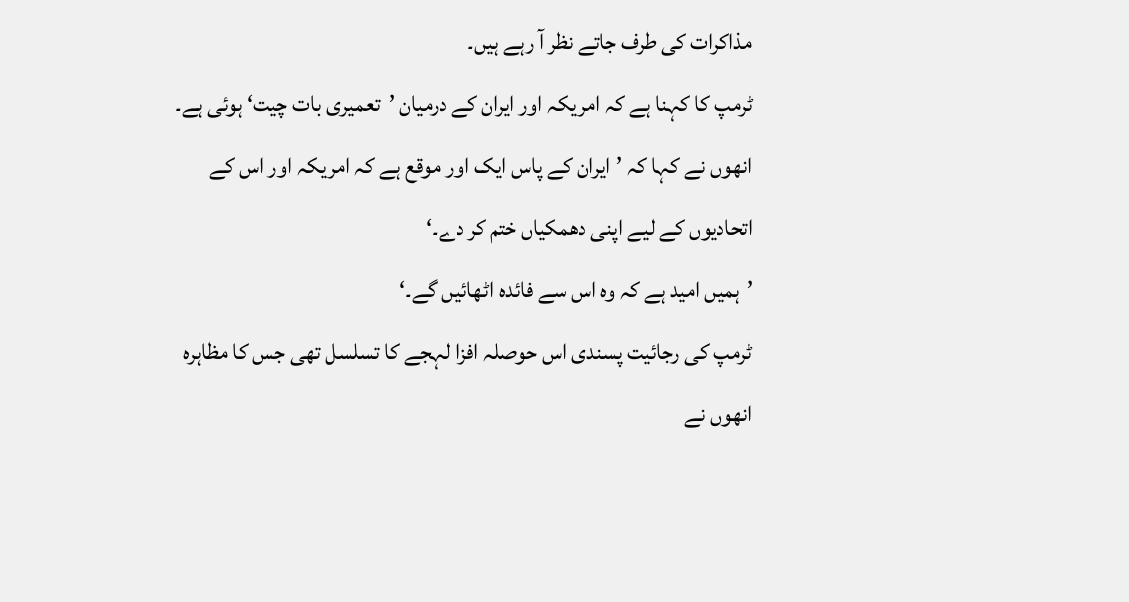مذاکرات کی طرف جاتے نظر آ رہے ہیں۔
ٹرمپ کا کہنا ہے کہ امریکہ اور ایران کے درمیان ’تعمیری بات چیت‘ ہوئی ہے۔
انھوں نے کہا کہ ’ایران کے پاس ایک اور موقع ہے کہ امریکہ اور اس کے اتحادیوں کے لیے اپنی دھمکیاں ختم کر دے۔‘
’ہمیں امید ہے کہ وہ اس سے فائدہ اٹھائیں گے۔‘
ٹرمپ کی رجائیت پسندی اس حوصلہ افزا لہجے کا تسلسل تھی جس کا مظاہرہ انھوں نے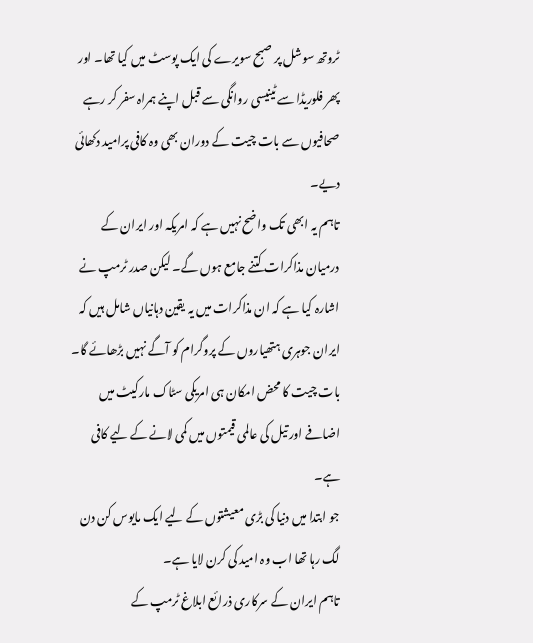ٹروتھ سوشل پر صبح سویرے کی ایک پوسٹ میں کیا تھا۔ اور پھر فلوریڈا سے ٹینیسی روانگی سے قبل اپنے ہمراہ سفر کر رہے صحافیوں سے بات چیت کے دوران بھی وہ کافی پرامید دکھائی دیے۔
تاہم یہ ابھی تک واضح نہیں ہے کہ امریکہ اور ایران کے درمیان مذاکرات کتنے جامع ہوں گے۔ لیکن صدر ٹرمپ نے اشارہ کیا ہے کہ ان مذاکرات میں یہ یقین دہانیاں شامل ہیں کہ ایران جوہری ہتھیاروں کے پروگرام کو آگے نہیں بڑھائے گا۔
بات چیت کا محض امکان ہی امریکی سٹاک مارکیٹ میں اضافے اور تیل کی عالمی قیمتوں میں کمی لانے کے لیے کافی ہے۔
جو ابتدا میں دنیا کی بڑی معیشتوں کے لیے ایک مایوس کن دن لگ رہا تھا اب وہ امید کی کرن لایا ہے۔
تاہم ایران کے سرکاری ذرائع ابلاغ ٹرمپ کے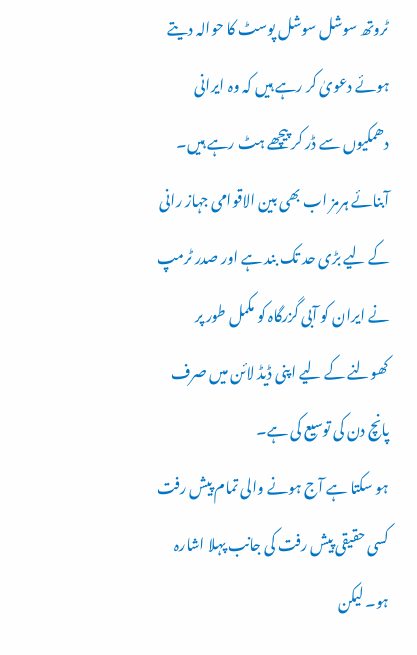ٹروتھ سوشل سوشل پوسٹ کا حوالہ دیتے ہوئے دعویٰ کر رہے ہیں کہ وہ ایرانی دھمکیوں سے ڈر کر پیچھے ہٹ رہے ہیں۔
آبنائے ہرمز اب بھی بین الاقوامی جہاز رانی کے لیے بڑی حد تک بند ہے اور صدر ٹرمپ نے ایران کو آبی گزرگاہ کو مکمل طور پر کھولنے کے لیے اپنی ڈیڈ لائن میں صرف پانچ دن کی توسیع کی ہے۔
ہو سکتا ہے آج ہونے والی تمام پیش رفت کسی حقیقی پیش رفت کی جانب پہلا اشارہ ہو۔ لیکن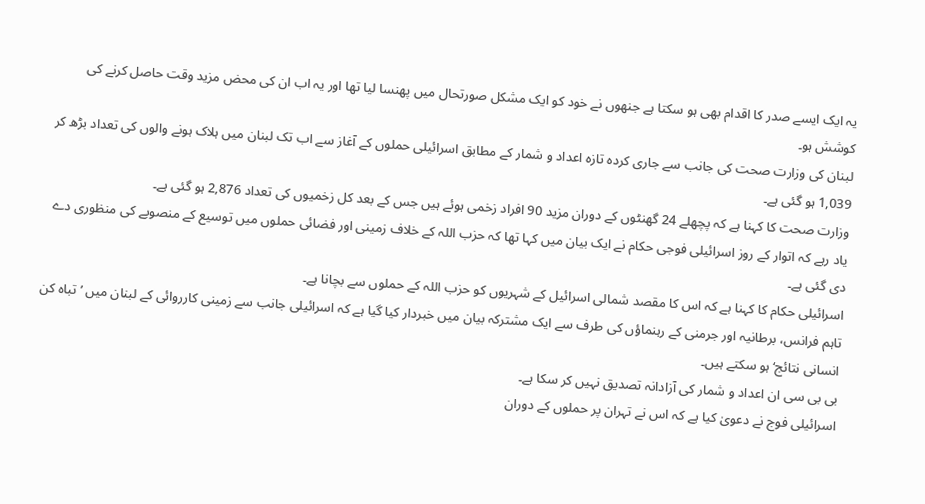یہ ایک ایسے صدر کا اقدام بھی ہو سکتا ہے جنھوں نے خود کو ایک مشکل صورتحال میں پھنسا لیا تھا اور یہ اب ان کی محض مزید وقت حاصل کرنے کی کوشش ہو۔
لبنان کی وزارت صحت کی جانب سے جاری کردہ تازہ اعداد و شمار کے مطابق اسرائیلی حملوں کے آغاز سے اب تک لبنان میں ہلاک ہونے والوں کی تعداد بڑھ کر 1,039 ہو گئی ہے۔
وزارت صحت کا کہنا ہے کہ پچھلے 24 گھنٹوں کے دوران مزید 90 افراد زخمی ہوئے ہیں جس کے بعد کل زخمیوں کی تعداد 2,876 ہو گئی ہے۔
یاد رہے کہ اتوار کے روز اسرائیلی فوجی حکام نے ایک بیان میں کہا تھا کہ حزب اللہ کے خلاف زمینی اور فضائی حملوں میں توسیع کے منصوبے کی منظوری دے دی گئی ہے۔
اسرائیلی حکام کا کہنا ہے کہ اس کا مقصد شمالی اسرائیل کے شہریوں کو حزب اللہ کے حملوں سے بچانا ہے۔
تاہم فرانس، برطانیہ اور جرمنی کے رہنماؤں کی طرف سے ایک مشترکہ بیان میں خبردار کیا گیا ہے کہ اسرائیلی جانب سے زمینی کارروائی کے لبنان میں ’تباہ کن انسانی نتائج‘ ہو سکتے ہیں۔
بی بی سی ان اعداد و شمار کی آزادانہ تصدیق نہیں کر سکا ہے۔
اسرائیلی فوج نے دعویٰ کیا ہے کہ اس نے تہران پر حملوں کے دوران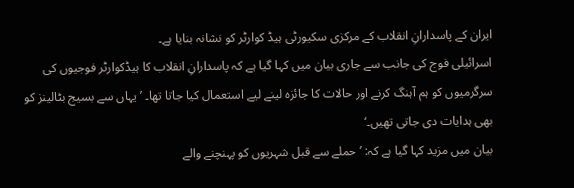ایران کے پاسدارانِ انقلاب کے مرکزی سکیورٹی ہیڈ کوارٹر کو نشانہ بنایا ہے۔
اسرائیلی فوج کی جانب سے جاری بیان میں کہا گیا ہے کہ پاسدارانِ انقلاب کا ہیڈکوارٹر فوجیوں کی سرگرمیوں کو ہم آہنگ کرنے اور حالات کا جائزہ لینے لیے استعمال کیا جاتا تھا۔ ’یہاں سے بسیج بٹالینز کو بھی ہدایات دی جاتی تھیں۔‘
بیان میں مزید کہا گیا ہے کہ: ’حملے سے قبل شہریوں کو پہنچنے والے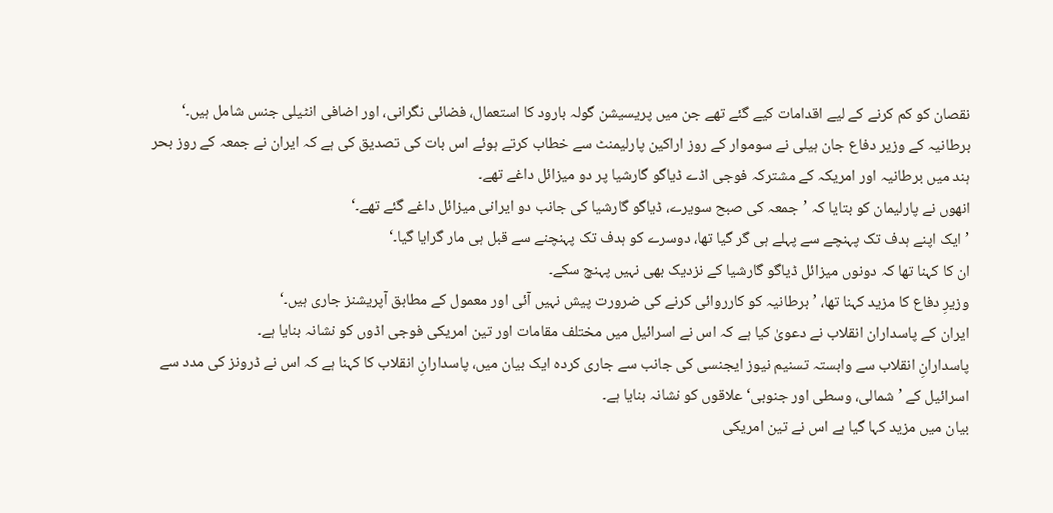نقصان کو کم کرنے کے لیے اقدامات کیے گئے تھے جن میں پریسیشن گولہ بارود کا استعمال، فضائی نگرانی، اور اضافی انٹیلی جنس شامل ہیں۔‘
برطانیہ کے وزیر دفاع جان ہیلی نے سوموار کے روز اراکین پارلیمنٹ سے خطاب کرتے ہوئے اس بات کی تصدیق کی ہے کہ ایران نے جمعہ کے روز بحر ہند میں برطانیہ اور امریکہ کے مشترکہ فوجی اڈے ڈیاگو گارشیا پر دو میزائل داغے تھے۔
انھوں نے پارلیمان کو بتایا کہ ’جمعہ کی صبح سویرے، ڈیاگو گارشیا کی جانب دو ایرانی میزائل داغے گئے تھے۔‘
’ایک اپنے ہدف تک پہنچے سے پہلے ہی گر گیا تھا، دوسرے کو ہدف تک پہنچنے سے قبل ہی مار گرایا گیا۔‘
ان کا کہنا تھا کہ دونوں میزائل ڈیاگو گارشیا کے نزدیک بھی نہیں پہنچ سکے۔
وزیرِ دفاع کا مزید کہنا تھا، ’برطانیہ کو کارروائی کرنے کی ضرورت پیش نہیں آئی اور معمول کے مطابق آپریشنز جاری ہیں۔‘
ایران کے پاسداران انقلاب نے دعویٰ کیا ہے کہ اس نے اسرائیل میں مختلف مقامات اور تین امریکی فوجی اڈوں کو نشانہ بنایا ہے۔
پاسدارانِ انقلاب سے وابستہ تسنیم نیوز ایجنسی کی جانب سے جاری کردہ ایک بیان میں، پاسدارانِ انقلاب کا کہنا ہے کہ اس نے ڈرونز کی مدد سے اسرائیل کے ’شمالی، وسطی اور جنوبی‘ علاقوں کو نشانہ بنایا ہے۔
بیان میں مزید کہا گیا ہے اس نے تین امریکی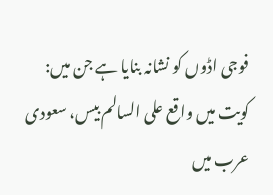فوجی اڈوں کو نشانہ بنایا ہے جن میں: کویت میں واقع علی السالم بیس، سعودی عرب میں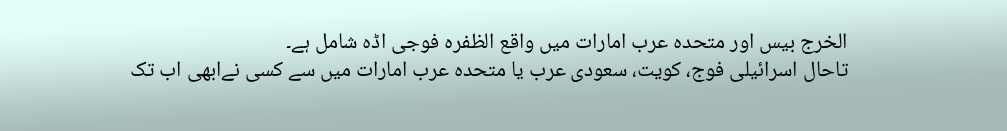الخرج بیس اور متحدہ عرب امارات میں واقع الظفرہ فوجی اڈہ شامل ہے۔
تاحال اسرائیلی فوج، کویت، سعودی عرب یا متحدہ عرب امارات میں سے کسی نےابھی اب تک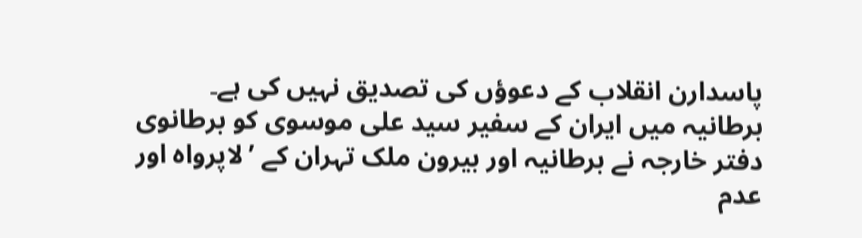پاسدارن انقلاب کے دعوؤں کی تصدیق نہیں کی ہے۔
برطانیہ میں ایران کے سفیر سید علی موسوی کو برطانوی دفتر خارجہ نے برطانیہ اور بیرون ملک تہران کے ’لاپرواہ اور عدم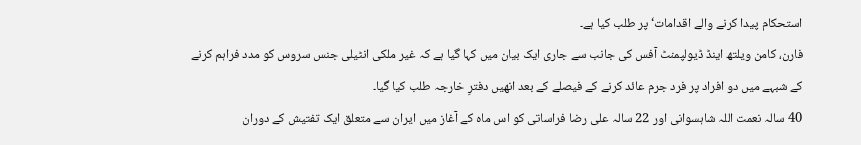استحکام پیدا کرنے والے اقدامات‘ پر طلب کیا ہے۔
فارن، کامن ویلتھ اینڈ ڈیولپمنٹ آفس کی جانب سے جاری ایک بیان میں کہا گیا ہے کہ غیر ملکی انٹیلی جنس سروس کو مدد فراہم کرنے کے شبہے میں دو افراد پر فرد جرم عائد کرنے کے فیصلے کے بعد انھیں دفترِ خارجہ طلب کیا گیا۔
40 سالہ نعمت اللہ شاہسوانی اور 22 سالہ علی رضا فراساتی کو اس ماہ کے آغاز میں ایران سے متعلق ایک تفتیش کے دوران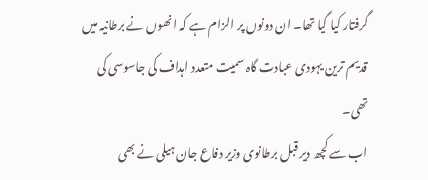گرفتار کیا گیا تھا۔ ان دونوں پر الزام ہے کہ انھوں نے برطانیہ میں قدیم ترین یہودی عبادت گاہ سمیت متعدد اہداف کی جاسوسی کی تھی۔
اب سے کچھ دیر قبل برطانوی وزیر دفاع جان ہیلی نے بھی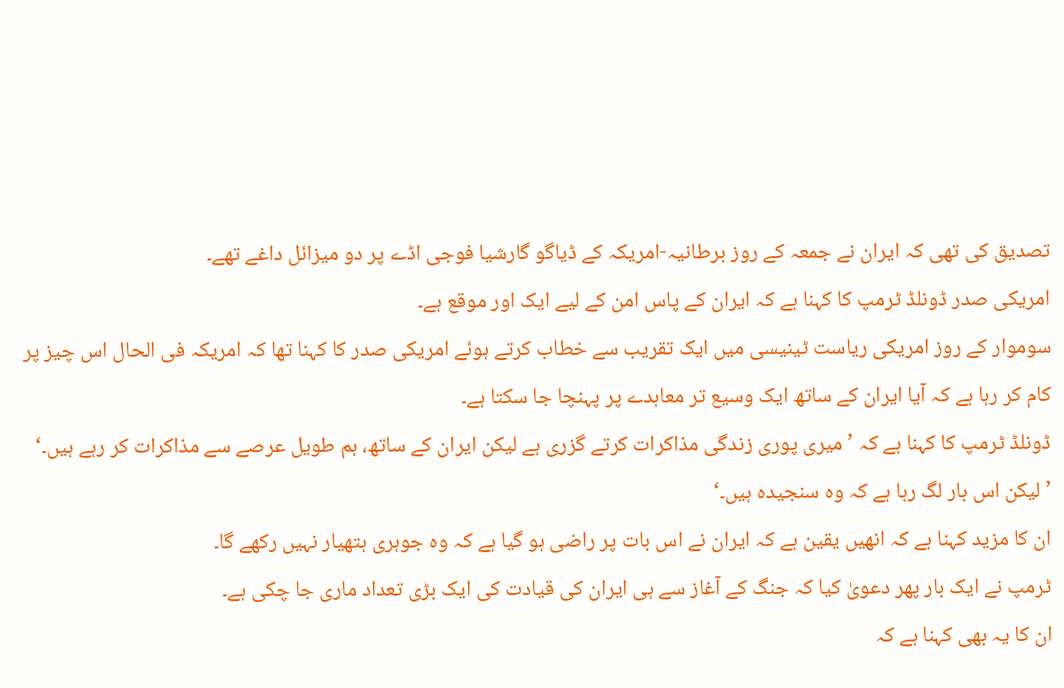تصدیق کی تھی کہ ایران نے جمعہ کے روز برطانیہ-امریکہ کے ڈیاگو گارشیا فوجی اڈے پر دو میزائل داغے تھے۔
امریکی صدر ڈونلڈ ٹرمپ کا کہنا ہے کہ ایران کے پاس امن کے لیے ایک اور موقع ہے۔
سوموار کے روز امریکی ریاست ٹینیسی میں ایک تقریب سے خطاب کرتے ہوئے امریکی صدر کا کہنا تھا کہ امریکہ فی الحال اس چیز پر کام کر رہا ہے کہ آیا ایران کے ساتھ ایک وسیع تر معاہدے پر پہنچا جا سکتا ہے۔
ڈونلڈ ٹرمپ کا کہنا ہے کہ ’میری پوری زندگی مذاکرات کرتے گزری ہے لیکن ایران کے ساتھ، ہم طویل عرصے سے مذاکرات کر رہے ہیں۔‘
’لیکن اس بار لگ رہا ہے کہ وہ سنجیدہ ہیں۔‘
ان کا مزید کہنا ہے کہ انھیں یقین ہے کہ ایران نے اس بات پر راضی ہو گیا ہے کہ وہ جوہری ہتھیار نہیں رکھے گا۔
ٹرمپ نے ایک بار پھر دعویٰ کیا کہ جنگ کے آغاز سے ہی ایران کی قیادت کی ایک بڑی تعداد ماری جا چکی ہے۔
ان کا یہ بھی کہنا ہے کہ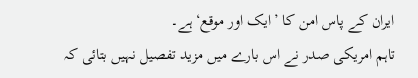ایران کے پاس امن کا ’ایک اور موقع‘ ہے۔
تاہم امریکی صدر نے اس بارے میں مزید تفصیل نہیں بتائی کہ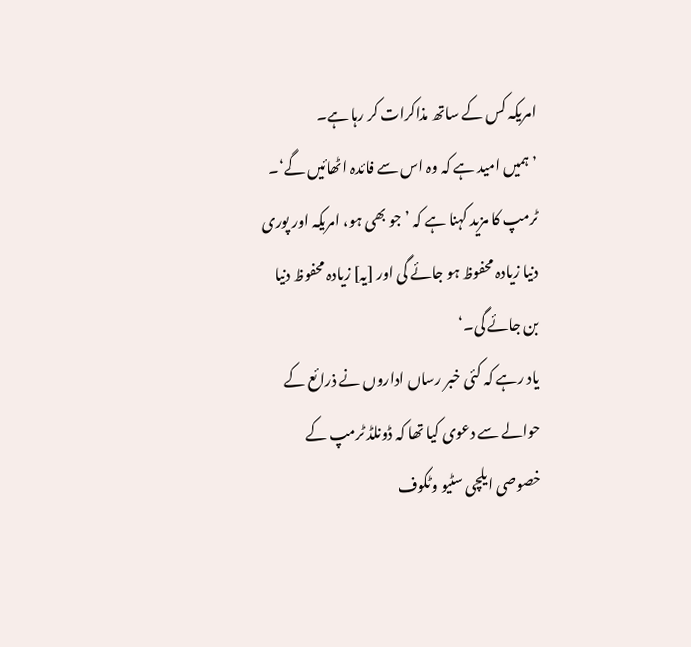امریکہ کس کے ساتھ مذاکرات کر رہا ہے۔
’ہمیں امید ہے کہ وہ اس سے فائدہ اٹھائیں گے‘۔
ٹرمپ کا مزید کہنا ہے کہ ’جو بھی ہو، امریکہ اور پوری دنیا زیادہ محفوظ ہو جائے گی اور [یہ] زیادہ محفوظ دنیا بن جائے گی۔‘
یاد رہے کہ کئی خبر رساں اداروں نے ذرائع کے حوالے سے دعوی کیا تھا کہ ڈونلڈ ٹرمپ کے خصوصی ایلچی سٹیو وٹکوف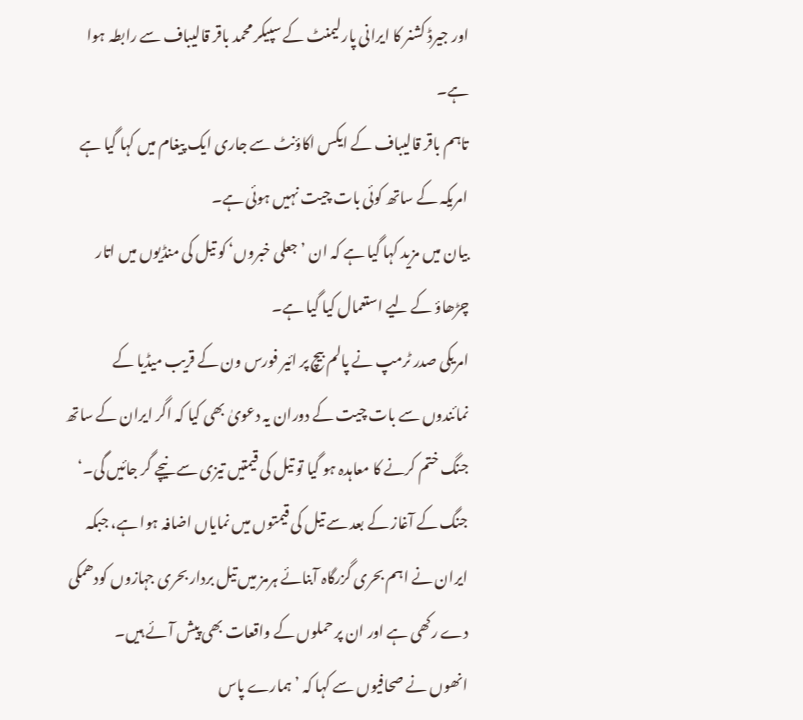اور جیرڈ کشنر کا ایرانی پارلیمنٹ کے سپیکر محمد باقر قالیباف سے رابطہ ہوا ہے۔
تاہم باقر قالیباف کے ایکس اکاؤنٹ سے جاری ایک پیغام میں کہا گیا ہے امریکہ کے ساتھ کوئی بات چیت نہیں ہوئی ہے۔
بیان میں مزید کہا گیا ہے کہ ان ’جعلی خبروں‘ کو تیل کی منڈیوں میں اتار چڑھاؤ کے لیے استعمال کیا گیا ہے۔
امریکی صدر ٹرمپ نے پالم بیچ پر ائیر فورس ون کے قریب میڈیا کے نمائندوں سے بات چیت کے دوران یہ دعویٰ بھی کیا کہ اگر ایران کے ساتھ جنگ ختم کرنے کا معاہدہ ہو گیا تو تیل کی قیمتیں تیزی سے نیچے گر جائیں گی۔‘
جنگ کے آغاز کے بعد سے تیل کی قیمتوں میں نمایاں اضافہ ہوا ہے، جبکہ ایران نے اہم بحری گزرگاہ آبنائے ہرمز میں تیل بردار بحری جہازوں کودھمکی دے رکھی ہے اور ان پر حملوں کے واقعات بھی پیش آئے ہیں۔
انھوں نے صحافیوں سے کہا کہ ’ہمارے پاس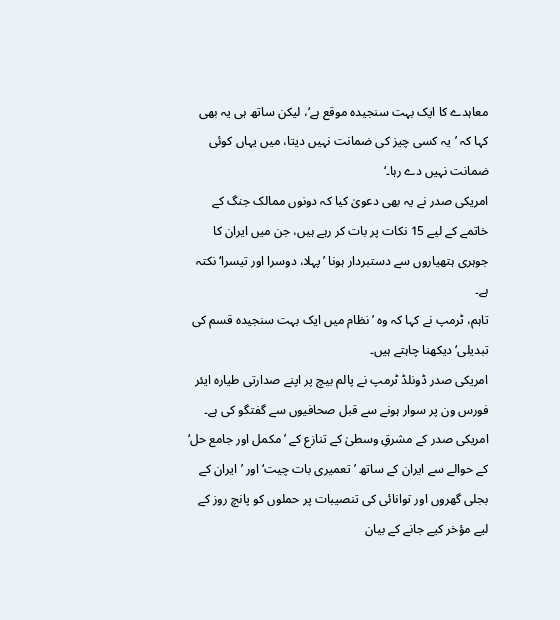معاہدے کا ایک بہت سنجیدہ موقع ہے‘، لیکن ساتھ ہی یہ بھی کہا کہ ’یہ کسی چیز کی ضمانت نہیں دیتا، میں یہاں کوئی ضمانت نہیں دے رہا۔‘
امریکی صدر نے یہ بھی دعویٰ کیا کہ دونوں ممالک جنگ کے خاتمے کے لیے 15 نکات پر بات کر رہے ہیں، جن میں ایران کا جوہری ہتھیاروں سے دستبردار ہونا ’پہلا، دوسرا اور تیسرا‘ نکتہ ہے۔
تاہم، ٹرمپ نے کہا کہ وہ ’نظام میں ایک بہت سنجیدہ قسم کی تبدیلی‘ دیکھنا چاہتے ہیں۔
امریکی صدر ڈونلڈ ٹرمپ نے پالم بیچ پر اپنے صدارتی طیارہ ایئر فورس ون پر سوار ہونے سے قبل صحافیوں سے گفتگو کی ہے۔
امریکی صدر کے مشرقِ وسطیٰ کے تنازع کے ’مکمل اور جامع حل‘ کے حوالے سے ایران کے ساتھ ’تعمیری بات چیت‘ اور ’ایران کے بجلی گھروں اور توانائی کی تنصیبات پر حملوں کو پانچ روز کے لیے مؤخر کیے جانے کے بیان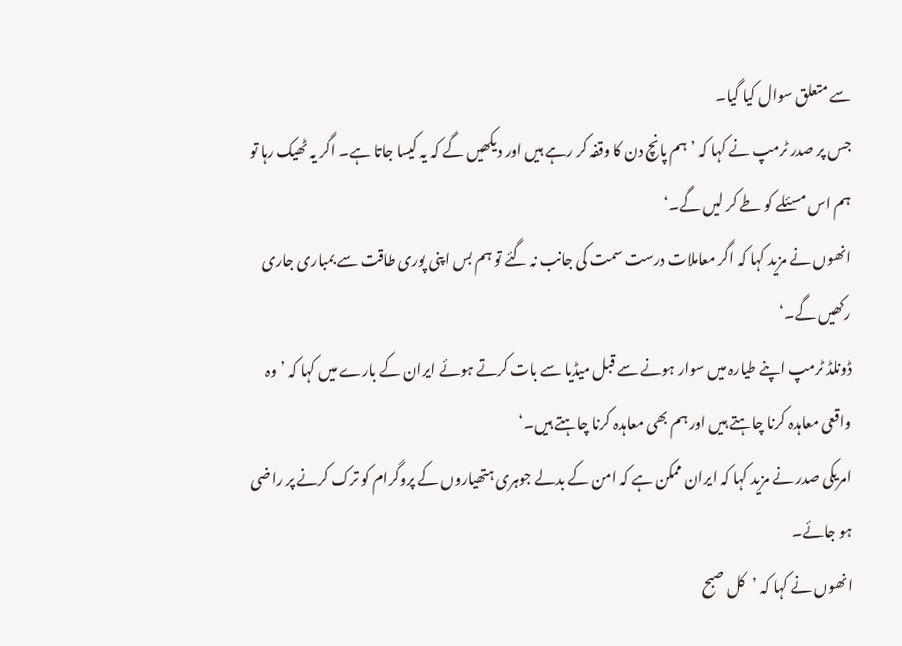سے متعلق سوال کیا گیا۔
جس پر صدر ٹرمپ نے کہا کہ ’ہم پانچ دن کا وقفہ کر رہے ہیں اور دیکھیں گے کہ یہ کیسا جاتا ہے۔ اگر یہ ٹھیک رہا تو ہم اس مسئلے کو طے کر لیں گے۔‘
انھوں نے مزید کہا کہ اگر معاملات درست سمت کی جانب نہ گئے تو ہم بس اپنی پوری طاقت سے بمباری جاری رکھیں گے۔‘
ڈونلڈ ٹرمپ اپنے طیارہ میں سوار ہونے سے قبل میڈیا سے بات کرتے ہوئے ایران کے بارے میں کہا کہ ’وہ واقعی معاہدہ کرنا چاہتے ہیں اور ہم بھی معاہدہ کرنا چاہتے ہیں۔‘
امریکی صدر نے مزید کہا کہ ایران ممکن ہے کہ امن کے بدلے جوہری ہتھیاروں کے پروگرام کو ترک کرنے پر راضی ہو جائے۔
انھوں نے کہا کہ ’کل صبح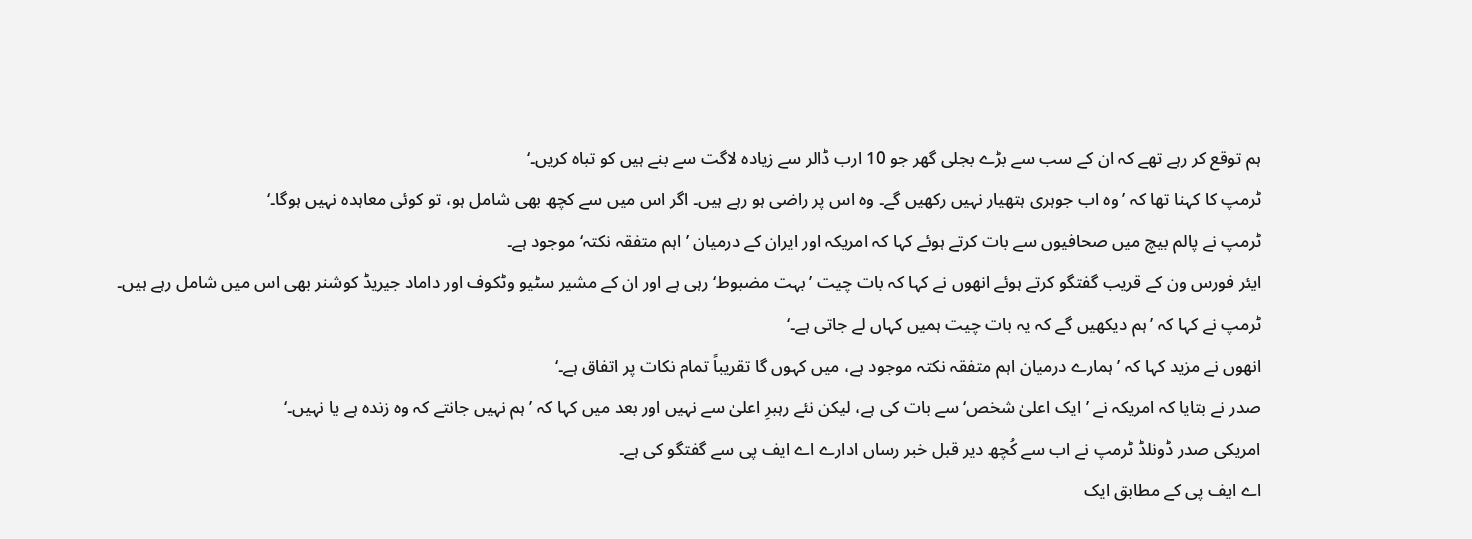ہم توقع کر رہے تھے کہ ان کے سب سے بڑے بجلی گھر جو 10 ارب ڈالر سے زیادہ لاگت سے بنے ہیں کو تباہ کریں۔‘
ٹرمپ کا کہنا تھا کہ ’وہ اب جوہری ہتھیار نہیں رکھیں گے۔ وہ اس پر راضی ہو رہے ہیں۔ اگر اس میں سے کچھ بھی شامل ہو، تو کوئی معاہدہ نہیں ہوگا۔‘
ٹرمپ نے پالم بیچ میں صحافیوں سے بات کرتے ہوئے کہا کہ امریکہ اور ایران کے درمیان ’اہم متفقہ نکتہ‘ موجود ہے۔
ایئر فورس ون کے قریب گفتگو کرتے ہوئے انھوں نے کہا کہ بات چیت ’بہت مضبوط‘ رہی ہے اور ان کے مشیر سٹیو وٹکوف اور داماد جیریڈ کوشنر بھی اس میں شامل رہے ہیں۔
ٹرمپ نے کہا کہ ’ہم دیکھیں گے کہ یہ بات چیت ہمیں کہاں لے جاتی ہے۔‘
انھوں نے مزید کہا کہ ’ہمارے درمیان اہم متفقہ نکتہ موجود ہے، میں کہوں گا تقریباً تمام نکات پر اتفاق ہے۔‘
صدر نے بتایا کہ امریکہ نے ’ایک اعلیٰ شخص‘ سے بات کی ہے، لیکن نئے رہبرِ اعلیٰ سے نہیں اور بعد میں کہا کہ ’ہم نہیں جانتے کہ وہ زندہ ہے یا نہیں۔‘
امریکی صدر ڈونلڈ ٹرمپ نے اب سے کُچھ دیر قبل خبر رساں ادارے اے ایف پی سے گفتگو کی ہے۔
اے ایف پی کے مطابق ایک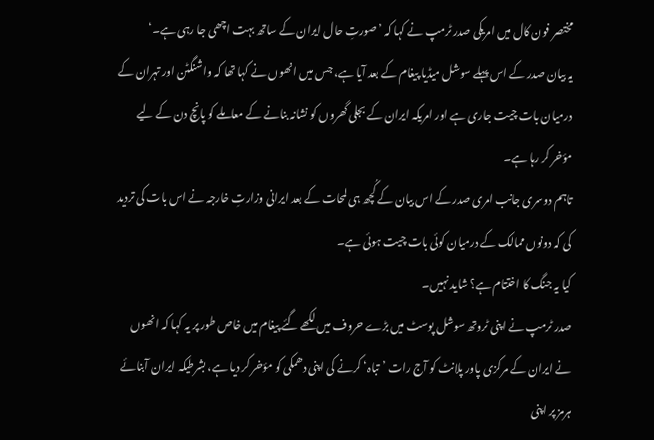مختصر فون کال میں امریکی صدر ٹرمپ نے کہا کہ ’صورتِ حال ایران کے ساتھ بہت اچھی جا رہی ہے۔‘
یہ بیان صدر کے اس پہلے سوشل میڈیا پیغام کے بعد آیا ہے، جس میں انھوں نے کہا تھا کہ واشنگٹن اور تہران کے درمیان بات چیت جاری ہے اور امریکہ ایران کے بجلی گھروں کو نشانہ بنانے کے معاملے کو پانچ دن کے لیے مؤخر کر رہا ہے۔
تاہم دوسری جانب امری صدر کے اس بیان کے کُچھ ہی لمحات کے بعد ایرانی وزارتِ خارجہ نے اس بات کی تردید کی کہ دونوں ممالک کے درمیان کوئی بات چیت ہوئی ہے۔
کیا یہ جنگ کا اختتام ہے؟ شاید نہیں۔
صدر ٹرمپ نے اپنی ٹروتھ سوشل پوسٹ میں بڑے حروف میں لکھے گئے پیغام میں خاص طور پر یہ کہا کہ انھوں نے ایران کے مرکزی پاور پلانٹ کو آج رات ’تباہ‘ کرنے کی اپنی دھمکی کو مؤخر کر دیا ہے، بشرطیکہ ایران آبنائے ہرمز پر اپنی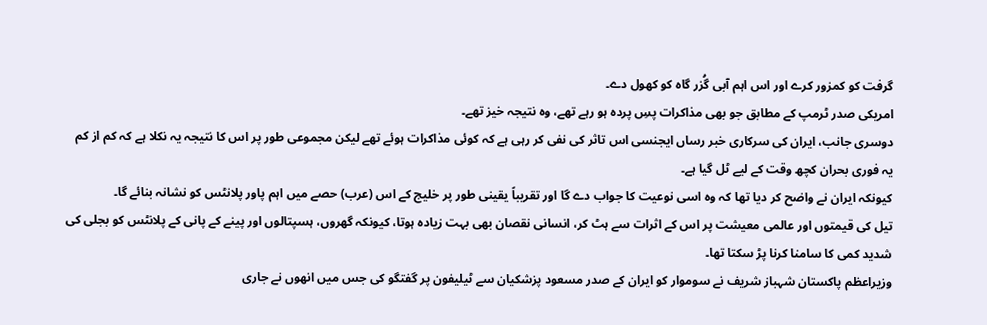گرفت کو کمزور کرے اور اس اہم آبی گُزر گاہ کو کھول دے۔
امریکی صدر ٹرمپ کے مطابق جو بھی مذاکرات پسِ پردہ ہو رہے تھے، وہ نتیجہ خیز تھے۔
دوسری جانب، ایران کی سرکاری خبر رساں ایجنسی اس تاثر کی نفی کر رہی ہے کہ کوئی مذاکرات ہوئے تھے لیکن مجموعی طور پر اس کا نتیجہ یہ نکلا ہے کہ کم از کم یہ فوری بحران کچھ وقت کے لیے ٹل گیا ہے۔
کیونکہ ایران نے واضح کر دیا تھا کہ وہ اسی نوعیت کا جواب دے گا اور تقریباً یقینی طور پر خلیج کے اس (عرب) حصے میں اہم پاور پلانٹس کو نشانہ بنائے گا۔
تیل کی قیمتوں اور عالمی معیشت پر اس کے اثرات سے ہٹ کر، انسانی نقصان بھی بہت زیادہ ہوتا، کیونکہ گھروں، ہسپتالوں اور پینے کے پانی کے پلانٹس کو بجلی کی شدید کمی کا سامنا کرنا پڑ سکتا تھا۔
وزیراعظم پاکستان شہباز شریف نے سوموار کو ایران کے صدر مسعود پزشکیان سے ٹیلیفون پر گفتگو کی جس میں انھوں نے جاری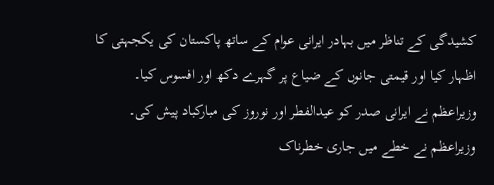کشیدگی کے تناظر میں بہادر ایرانی عوام کے ساتھ پاکستان کی یکجہتی کا اظہار کیا اور قیمتی جانوں کے ضیاع پر گہرے دکھ اور افسوس کیا۔
وزیراعظم نے ایرانی صدر کو عیدالفطر اور نوروز کی مبارکباد پیش کی۔
وزیراعظم نے خطے میں جاری خطرناک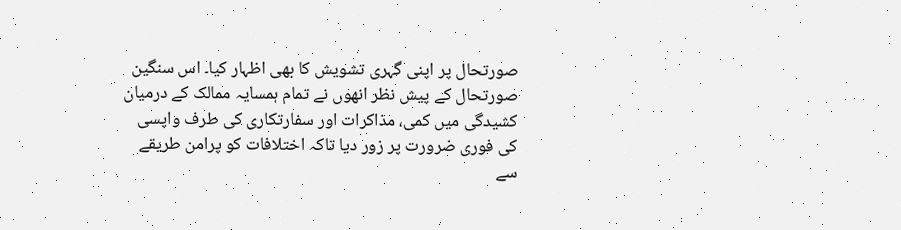صورتحال پر اپنی گہری تشویش کا بھی اظہار کیا۔ اس سنگین صورتحال کے پیش نظر انھوں نے تمام ہمسایہ ممالک کے درمیان کشیدگی میں کمی، مذاکرات اور سفارتکاری کی طرف واپسی کی فوری ضرورت پر زور دیا تاکہ اختلافات کو پرامن طریقے سے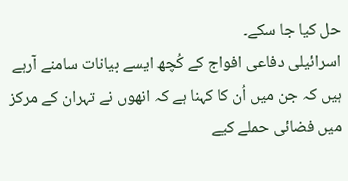حل کیا جا سکے۔
اسرائیلی دفاعی افواج کے کُچھ ایسے بیانات سامنے آرہے ہیں کہ جن میں اُن کا کہنا ہے کہ انھوں نے تہران کے مرکز میں فضائی حملے کیے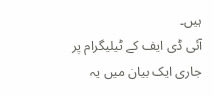ہیں۔
آئی ڈی ایف کے ٹیلیگرام پر جاری ایک بیان میں یہ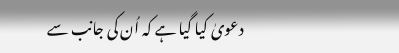دعویٰ کیا گیا ہے کہ اُن کی جانب سے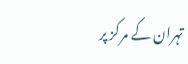تہران کے مرکز پر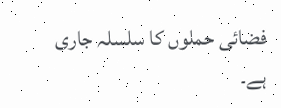فضائی حملوں کا سلسلہ جاری ہے۔